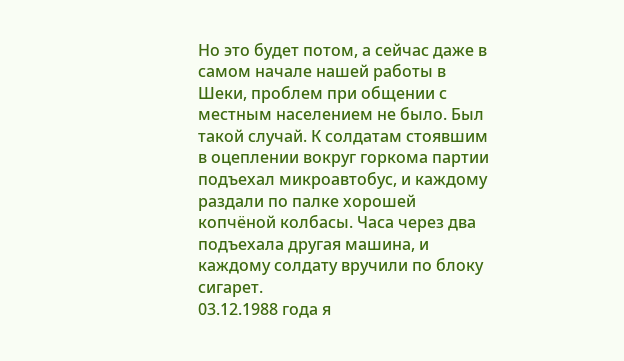Но это будет потом, а сейчас даже в самом начале нашей работы в Шеки, проблем при общении с местным населением не было. Был такой случай. К солдатам стоявшим в оцеплении вокруг горкома партии подъехал микроавтобус, и каждому раздали по палке хорошей копчёной колбасы. Часа через два подъехала другая машина, и каждому солдату вручили по блоку сигарет.
03.12.1988 года я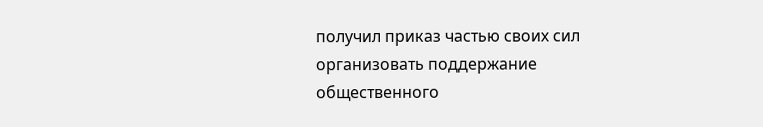получил приказ частью своих сил организовать поддержание общественного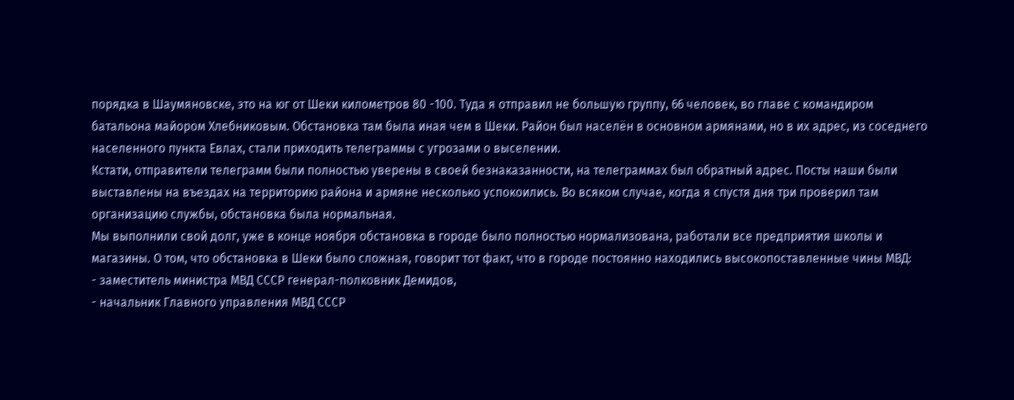порядка в Шаумяновске, это на юг от Шеки километров 80 -100. Туда я отправил не большую группу, 66 человек, во главе с командиром батальона майором Хлебниковым. Обстановка там была иная чем в Шеки. Район был населён в основном армянами, но в их адрес, из соседнего населенного пункта Евлах, стали приходить телеграммы с угрозами о выселении.
Кстати, отправители телеграмм были полностью уверены в своей безнаказанности, на телеграммах был обратный адрес. Посты наши были выставлены на въездах на территорию района и армяне несколько успокоились. Во всяком случае, когда я спустя дня три проверил там организацию службы, обстановка была нормальная.
Мы выполнили свой долг, уже в конце ноября обстановка в городе было полностью нормализована, работали все предприятия школы и магазины. О том, что обстановка в Шеки было сложная, говорит тот факт, что в городе постоянно находились высокопоставленные чины МВД:
- заместитель министра МВД СССР генерал-полковник Демидов,
- начальник Главного управления МВД СССР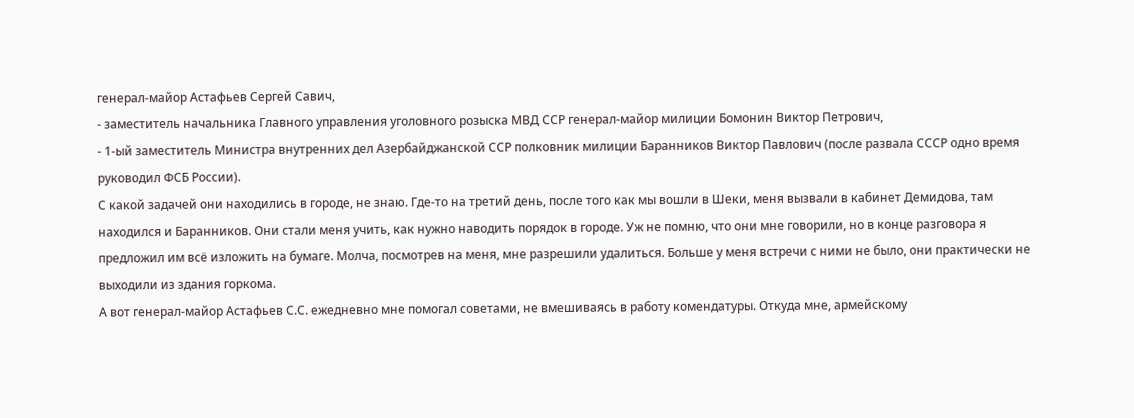генерал-майор Астафьев Сергей Савич,
- заместитель начальника Главного управления уголовного розыска МВД ССР генерал-майор милиции Бомонин Виктор Петрович,
- 1-ый заместитель Министра внутренних дел Азербайджанской ССР полковник милиции Баранников Виктор Павлович (после развала СССР одно время руководил ФСБ России).
С какой задачей они находились в городе, не знаю. Где-то на третий день, после того как мы вошли в Шеки, меня вызвали в кабинет Демидова, там находился и Баранников. Они стали меня учить, как нужно наводить порядок в городе. Уж не помню, что они мне говорили, но в конце разговора я предложил им всё изложить на бумаге. Молча, посмотрев на меня, мне разрешили удалиться. Больше у меня встречи с ними не было, они практически не выходили из здания горкома.
А вот генерал-майор Астафьев С.С. ежедневно мне помогал советами, не вмешиваясь в работу комендатуры. Откуда мне, армейскому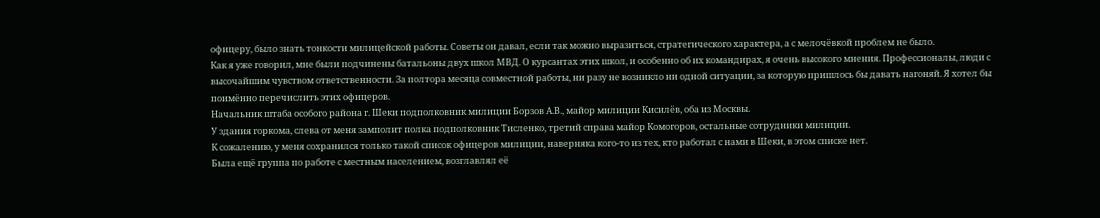офицеру, было знать тонкости милицейской работы. Советы он давал, если так можно выразиться, стратегического характера, а с мелочёвкой проблем не было.
Как я уже говорил, мне были подчинены батальоны двух школ МВД. О курсантах этих школ, и особенно об их командирах, я очень высокого мнения. Профессионалы, люди с высочайшим чувством ответственности. За полтора месяца совместной работы, ни разу не возникло ни одной ситуации, за которую пришлось бы давать нагоняй. Я хотел бы поимённо перечислить этих офицеров.
Начальник штаба особого района г. Шеки подполковник милиции Борзов А.В., майор милиции Кисилёв, оба из Москвы.
У здания горкома, слева от меня замполит полка подполковник Тисленко, третий справа майор Комогоров, остальные сотрудники милиции.
К сожалению, у меня сохранился только такой список офицеров милиции, наверняка кого-то из тех, кто работал с нами в Шеки, в этом списке нет.
Была ещё группа по работе с местным населением, возглавлял её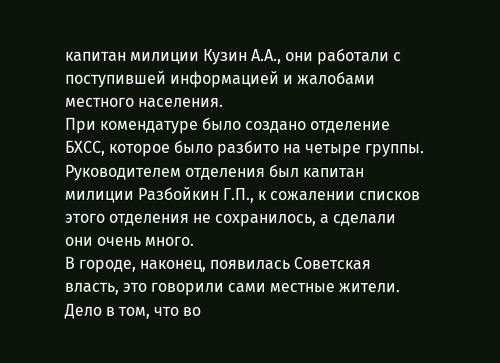капитан милиции Кузин А.А., они работали с поступившей информацией и жалобами местного населения.
При комендатуре было создано отделение БХСС, которое было разбито на четыре группы. Руководителем отделения был капитан милиции Разбойкин Г.П., к сожалении списков этого отделения не сохранилось, а сделали они очень много.
В городе, наконец, появилась Советская власть, это говорили сами местные жители. Дело в том, что во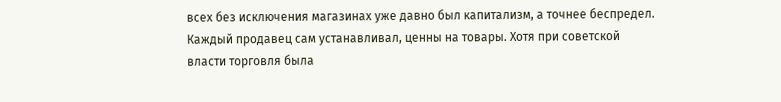всех без исключения магазинах уже давно был капитализм, а точнее беспредел. Каждый продавец сам устанавливал, ценны на товары. Хотя при советской власти торговля была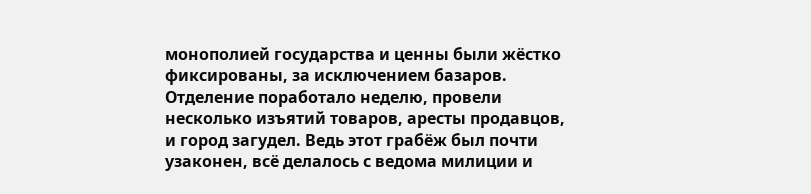монополией государства и ценны были жёстко фиксированы, за исключением базаров.
Отделение поработало неделю, провели несколько изъятий товаров, аресты продавцов, и город загудел. Ведь этот грабёж был почти узаконен, всё делалось с ведома милиции и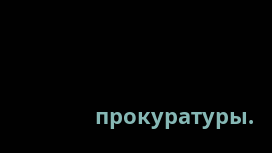прокуратуры.